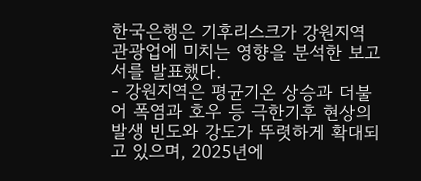한국은행은 기후리스크가 강원지역 관광업에 미치는 영향을 분석한 보고서를 발표했다.
- 강원지역은 평균기온 상승과 더불어 폭염과 호우 등 극한기후 현상의 발생 빈도와 강도가 뚜렷하게 확대되고 있으며, 2025년에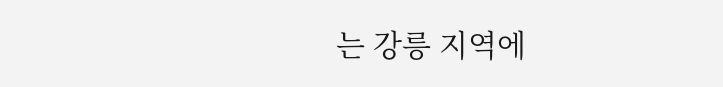는 강릉 지역에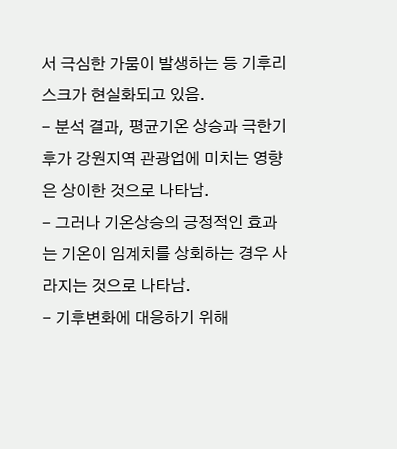서 극심한 가뭄이 발생하는 등 기후리스크가 현실화되고 있음.
- 분석 결과, 평균기온 상승과 극한기후가 강원지역 관광업에 미치는 영향은 상이한 것으로 나타남.
- 그러나 기온상승의 긍정적인 효과는 기온이 임계치를 상회하는 경우 사라지는 것으로 나타남.
- 기후변화에 대응하기 위해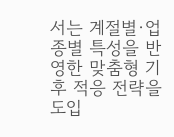서는 계절별·업종별 특성을 반영한 맞춤형 기후 적응 전략을 도입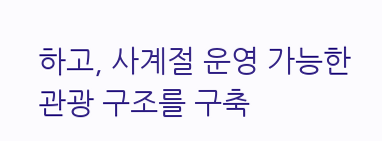하고, 사계절 운영 가능한 관광 구조를 구축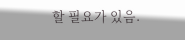할 필요가 있음.